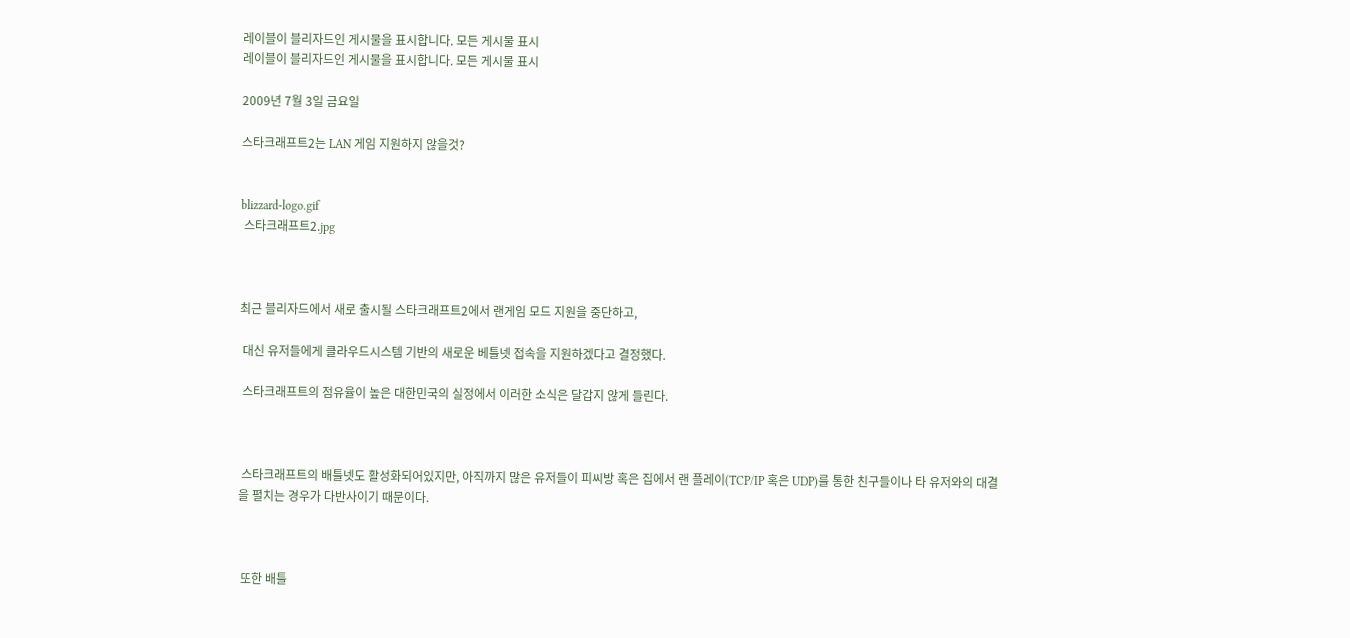레이블이 블리자드인 게시물을 표시합니다. 모든 게시물 표시
레이블이 블리자드인 게시물을 표시합니다. 모든 게시물 표시

2009년 7월 3일 금요일

스타크래프트2는 LAN 게임 지원하지 않을것?


blizzard-logo.gif
 스타크래프트2.jpg



최근 블리자드에서 새로 출시될 스타크래프트2에서 랜게임 모드 지원을 중단하고,

 대신 유저들에게 클라우드시스템 기반의 새로운 베틀넷 접속을 지원하겠다고 결정했다.

 스타크래프트의 점유율이 높은 대한민국의 실정에서 이러한 소식은 달갑지 않게 들린다.



 스타크래프트의 배틀넷도 활성화되어있지만, 아직까지 많은 유저들이 피씨방 혹은 집에서 랜 플레이(TCP/IP 혹은 UDP)를 통한 친구들이나 타 유저와의 대결을 펼치는 경우가 다반사이기 때문이다.



 또한 배틀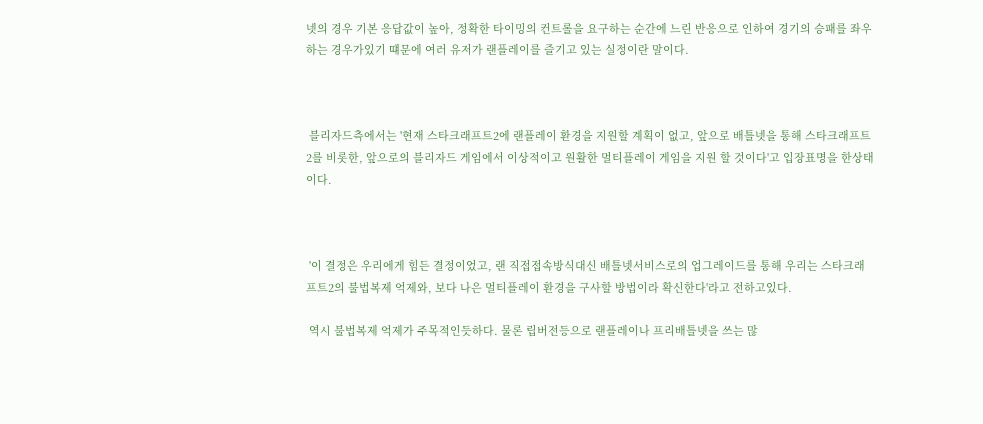넷의 경우 기본 응답값이 높아, 정확한 타이밍의 컨트롤을 요구하는 순간에 느린 반응으로 인하여 경기의 승패를 좌우하는 경우가있기 떄문에 여러 유저가 랜플레이를 즐기고 있는 실정이란 말이다.



 블리자드측에서는 '현재 스타크래프트2에 랜플레이 환경을 지원할 계획이 없고, 앞으로 배틀넷을 통해 스타크래프트2를 비롯한, 앞으로의 블리자드 게임에서 이상적이고 원활한 멀티플레이 게임을 지원 할 것이다'고 입장표명을 한상태이다.



 '이 결정은 우리에게 힘든 결정이었고, 랜 직접접속방식대신 배틀넷서비스로의 업그레이드를 통해 우리는 스타크래프트2의 불법복제 억제와, 보다 나은 멀티플레이 환경을 구사할 방법이라 확신한다'라고 전하고있다.

 역시 불법복제 억제가 주목적인듯하다. 물론 립버전등으로 랜플레이나 프리배틀넷을 쓰는 많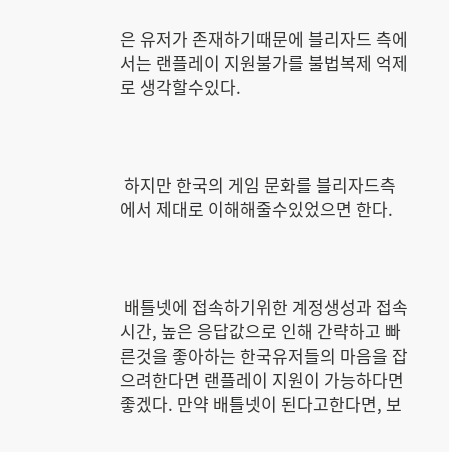은 유저가 존재하기때문에 블리자드 측에서는 랜플레이 지원불가를 불법복제 억제로 생각할수있다.



 하지만 한국의 게임 문화를 블리자드측에서 제대로 이해해줄수있었으면 한다.



 배틀넷에 접속하기위한 계정생성과 접속시간, 높은 응답값으로 인해 간략하고 빠른것을 좋아하는 한국유저들의 마음을 잡으려한다면 랜플레이 지원이 가능하다면 좋겠다. 만약 배틀넷이 된다고한다면, 보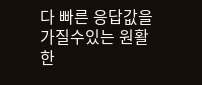다 빠른 응답값을 가질수있는 원활한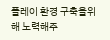플레이 환경 구축을위해 노력해주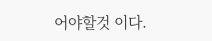어야할것 이다.